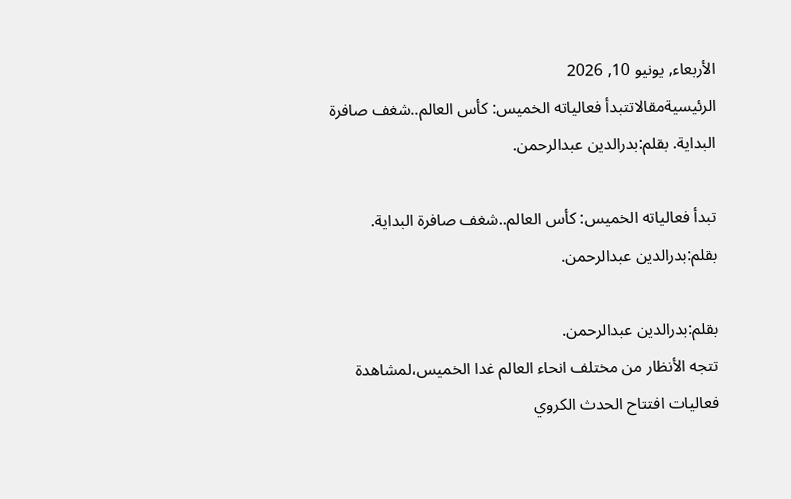الأربعاء, يونيو 10, 2026
الرئيسيةمقالاتتبدأ فعالياته الخميس: كأس العالم..شغف صافرة البداية. بقلم:بدرالدين عبدالرحمن.

تبدأ فعالياته الخميس: كأس العالم..شغف صافرة البداية. بقلم:بدرالدين عبدالرحمن.

بقلم:بدرالدين عبدالرحمن.
تتجه الأنظار من مختلف انحاء العالم غدا الخميس،لمشاهدة فعاليات افتتاح الحدث الكروي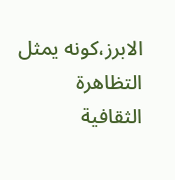الابرز،كونه يمثل التظاهرة الثقافية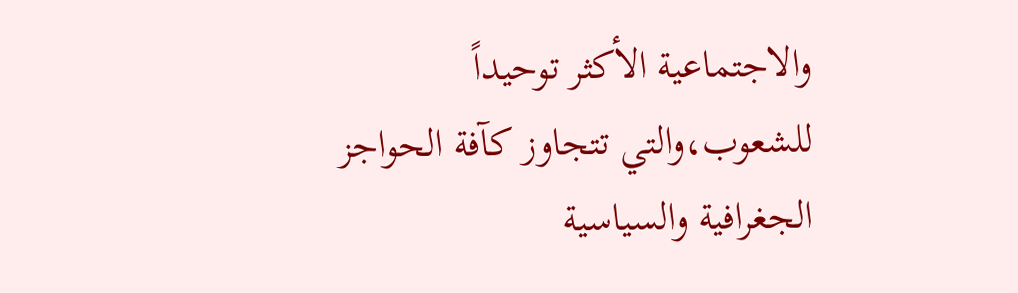والاجتماعية الأكثر توحيداً للشعوب،والتي تتجاوز كآفة الحواجز الجغرافية والسياسية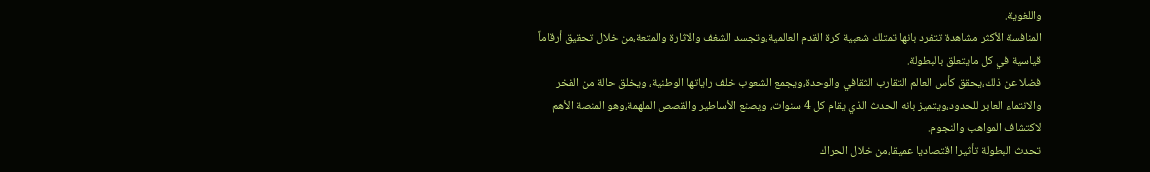واللغوية.
المنافسة الأكثر مشاهدة تتفرد بانها تمتلك شعبية كرة القدم العالمية،وتجسد الشغف والاثارة والمتعة،من خلال تحقيق أرقاماً قياسية في كل مايتعلق بالبطولة.
فضلا عن ذلك،يحقق كأس العالم التقارب الثقافي والوحدة،ويجمع الشعوب خلف راياتها الوطنية، ويخلق حالة من الفخر والانتماء العابر للحدود،ويتميز بانه الحدث الذي يقام كل 4 سنوات، ويصنع الأساطير والقصص الملهمة،وهو المنصة الأهم لاكتشاف المواهب والنجوم.
تحدث البطولة تأثيرا اقتصاديا عميقا،من خلال الحراك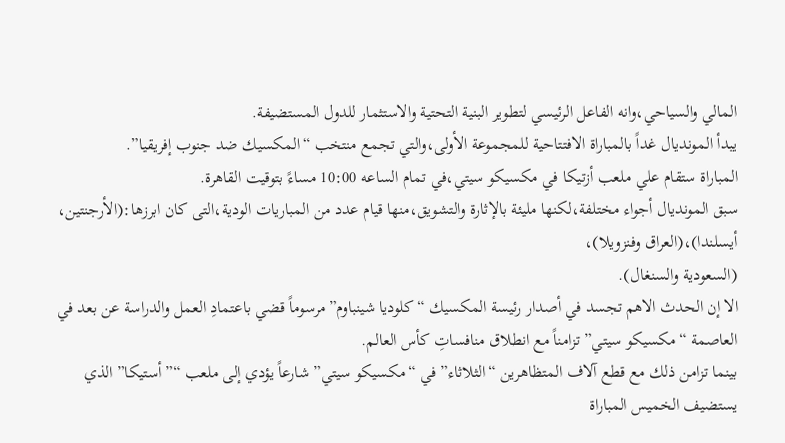المالي والسياحي،وانه الفاعل الرئيسي لتطوير البنية التحتية والاستثمار للدول المستضيفة.
يبدأ المونديال غداً بالمباراة الافتتاحية للمجموعة الأولى،والتي تجمع منتخب “المكسيك ضد جنوب إفريقيا”.
المباراة ستقام علي ملعب أزتيكا في مكسيكو سيتي،في تمام الساعه 10:00 مساءً بتوقيت القاهرة.
سبق المونديال أجواء مختلفة،لكنها مليئة بالإثارة والتشويق،منها قيام عدد من المباريات الودية،التى كان ابرزها:(الأرجنتين، أيسلندا)،(العراق وفنزويلا)،
(السعودية والسنغال).
الا إن الحدث الاهم تجسد في أصدار رئيسة المكسيك “كلوديا شينباوم”مرسوماً قضي باعتمادِ العمل والدراسة عن بعد في العاصمة “مكسيكو سيتي” تزامناً مع انطلاق منافساتِ كأس العالم.
بينما تزامن ذلك مع قطع آلاف المتظاهرين “الثلاثاء” في “مكسيكو سيتي” شارعاً يؤدي إلى ملعب “”أستيكا” الذي يستضيف الخميس المباراة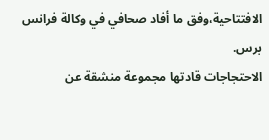الافتتاحية،وفق ما أفاد صحافي في وكالة فرانس برس.
الاحتجاجات قادتها مجموعة منشقة عن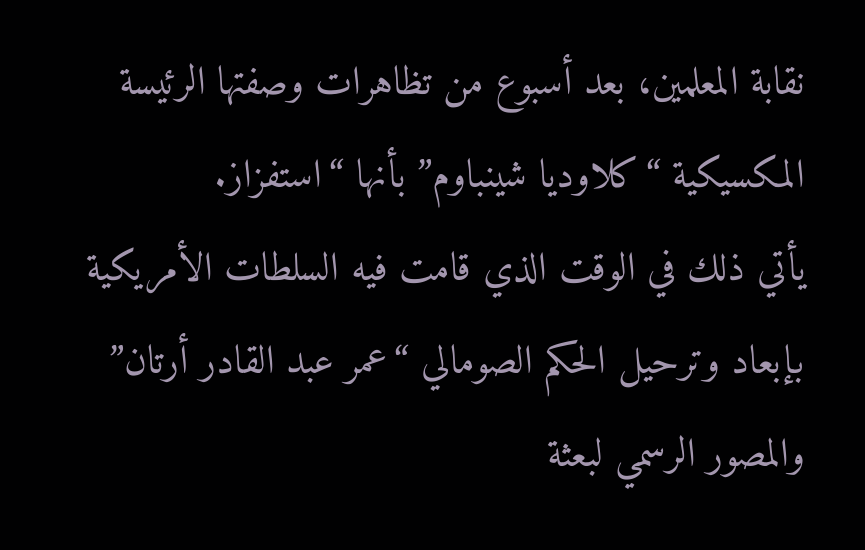نقابة المعلمين، بعد أسبوع من تظاهرات وصفتها الرئيسة المكسيكية “كلاوديا شينباوم” بأنها “استفزاز.
يأتي ذلك في الوقت الذي قامت فيه السلطات الأمريكية بإبعاد وترحيل الحكم الصومالي “عمر عبد القادر أرتان” والمصور الرسمي لبعثة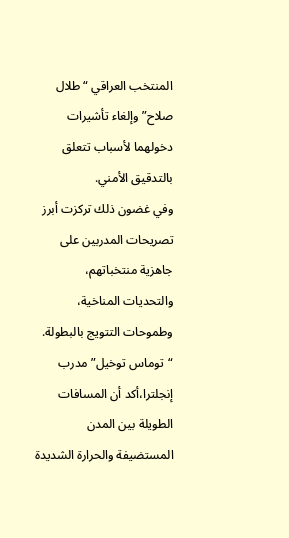المنتخب العراقي “طلال صلاح” وإلغاء تأشيرات دخولهما لأسباب تتعلق بالتدقيق الأمني.
وفي غضون ذلك تركزت أبرز تصريحات المدربين على جاهزية منتخباتهم، والتحديات المناخية، وطموحات التتويج بالبطولة.
“توماس توخيل”مدرب إنجلترا،أكد أن المسافات الطويلة بين المدن المستضيفة والحرارة الشديدة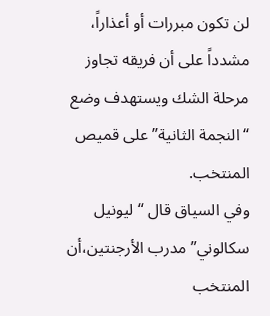لن تكون مبررات أو أعذاراً، مشدداً على أن فريقه تجاوز مرحلة الشك ويستهدف وضع “النجمة الثانية” على قميص المنتخب.
وفي السياق قال “ليونيل سكالوني”مدرب الأرجنتين،أن المنتخب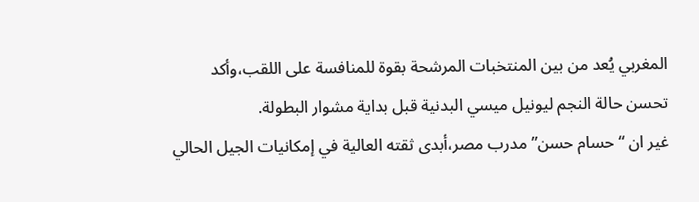المغربي يُعد من بين المنتخبات المرشحة بقوة للمنافسة على اللقب،وأكد تحسن حالة النجم ليونيل ميسي البدنية قبل بداية مشوار البطولة.
غير ان “حسام حسن” مدرب مصر،أبدى ثقته العالية في إمكانيات الجيل الحالي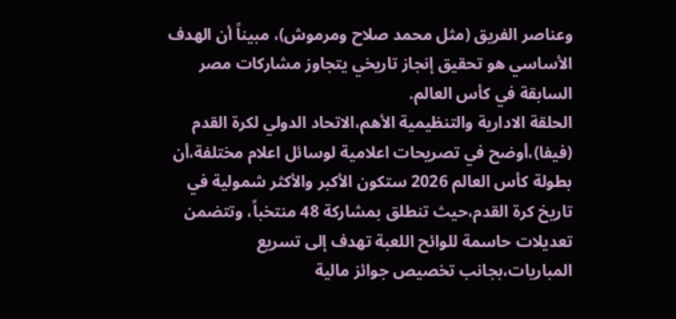وعناصر الفريق (مثل محمد صلاح ومرموش)، مبيناً أن الهدف الأساسي هو تحقيق إنجاز تاريخي يتجاوز مشاركات مصر السابقة في كأس العالم.
الحلقة الادارية والتنظيمية الأهم،الاتحاد الدولي لكرة القدم (فيفا)،أوضح في تصريحات اعلامية لوسائل اعلام مختلفة،أن بطولة كأس العالم 2026 ستكون الأكبر والأكثر شمولية في تاريخ كرة القدم،حيث تنطلق بمشاركة 48 منتخباً، وتتضمن تعديلات حاسمة للوائح اللعبة تهدف إلى تسريع المباريات،بجانب تخصيص جوائز مالية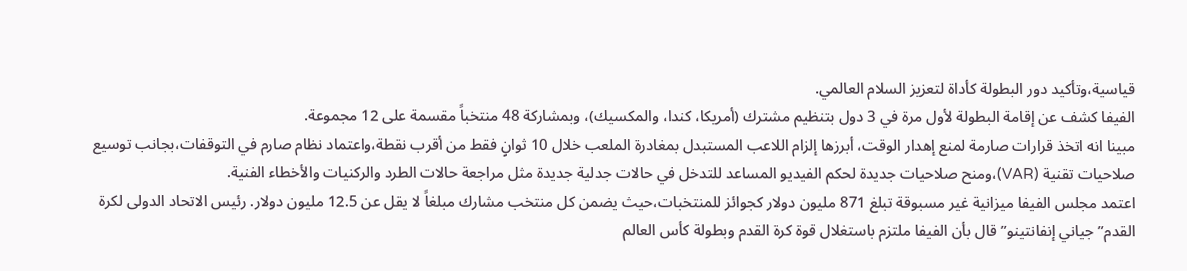قياسية،وتأكيد دور البطولة كأداة لتعزيز السلام العالمي.
الفيفا كشف عن إقامة البطولة لأول مرة في 3 دول بتنظيم مشترك (أمريكا، كندا، والمكسيك)، وبمشاركة 48 منتخباً مقسمة على 12 مجموعة.
مبينا انه اتخذ قرارات صارمة لمنع إهدار الوقت، أبرزها إلزام اللاعب المستبدل بمغادرة الملعب خلال 10 ثوانٍ فقط من أقرب نقطة،واعتماد نظام صارم في التوقفات،بجانب توسيع صلاحيات تقنية (VAR)،ومنح صلاحيات جديدة لحكم الفيديو المساعد للتدخل في حالات جدلية جديدة مثل مراجعة حالات الطرد والركنيات والأخطاء الفنية.
اعتمد مجلس الفيفا ميزانية غير مسبوقة تبلغ 871 مليون دولار كجوائز للمنتخبات،حيث يضمن كل منتخب مشارك مبلغاً لا يقل عن 12.5 مليون دولار. رئيس الاتحاد الدولى لكرة القدم”جياني إنفانتينو”قال بأن الفيفا ملتزم باستغلال قوة كرة القدم وبطولة كأس العالم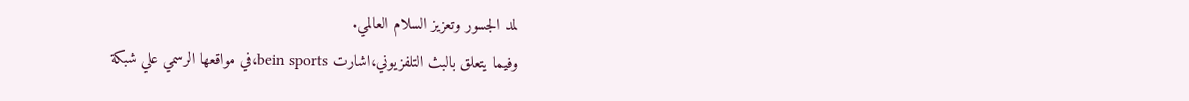لمد الجسور وتعزيز السلام العالمي.
وفيما يتعلق بالبث التلفزيوني،اشارت bein sports،في مواقعها الرسمي علي شبكة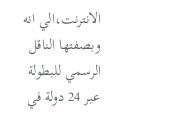الانترنت،الي انه وبصفتها الناقل الرسمي للبطولة عبر 24 دولة في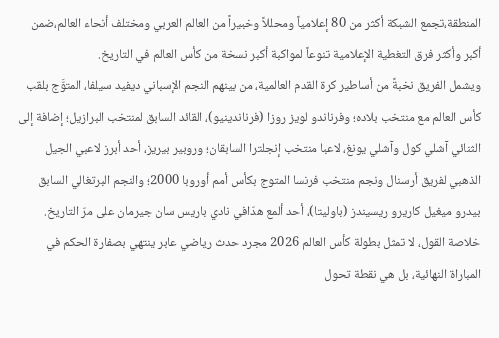المنطقة،تجمع الشبكة أكثر من 80 إعلامياً ومحللاً وخبيراً من العالم العربي ومختلف أنحاء العالم،ضمن أكبر وأكثر فرق التغطية الإعلامية تنوعاً لمواكبة أكبر نسخة من كأس العالم في التاريخ.
ويشمل الفريق نخبةً من أساطير كرة القدم العالمية، من بينهم النجم الإسباني ديفيد سيلفا، المتوَّج بلقب كأس العالم مع منتخب بلاده؛ وفرناندو لويز روزا (فرناندينيو)، القائد السابق لمنتخب البرازيل؛ إضافة إلى الثنائي آشلي كول وآشلي يونغ، لاعبا منتخب إنجلترا السابقان؛ وروبير بيريز، أحد أبرز لاعبي الجيل الذهبي لفريق أرسنال ونجم منتخب فرنسا المتوج بكأس أمم أوروبا 2000؛ والنجم البرتغالي السابق بيدرو ميغيل كاريرو ريسيندز (باوليتا)، أحد ألمع هدّافي نادي باريس سان جيرمان على مرّ التاريخ.
خلاصة القول، لا تمثل بطولة كأس العالم 2026 مجرد حدث رياضي عابر ينتهي بصفارة الحكم في المباراة النهائية، بل هي نقطة تحول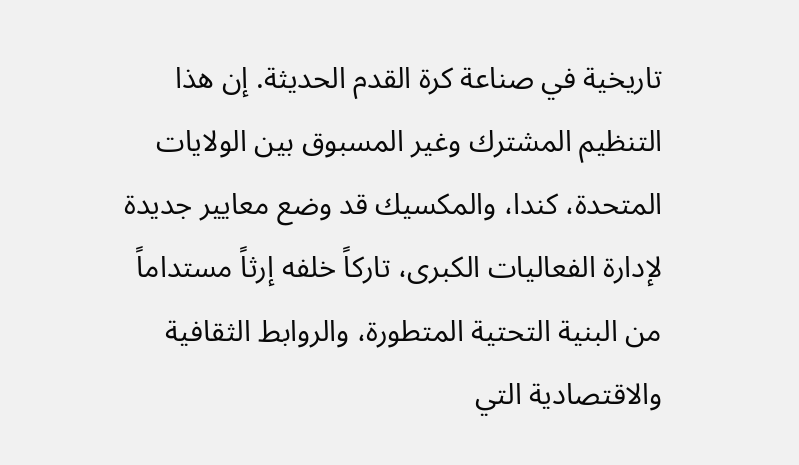تاريخية في صناعة كرة القدم الحديثة. إن هذا التنظيم المشترك وغير المسبوق بين الولايات المتحدة، كندا، والمكسيك قد وضع معايير جديدة لإدارة الفعاليات الكبرى، تاركاً خلفه إرثاً مستداماً من البنية التحتية المتطورة، والروابط الثقافية والاقتصادية التي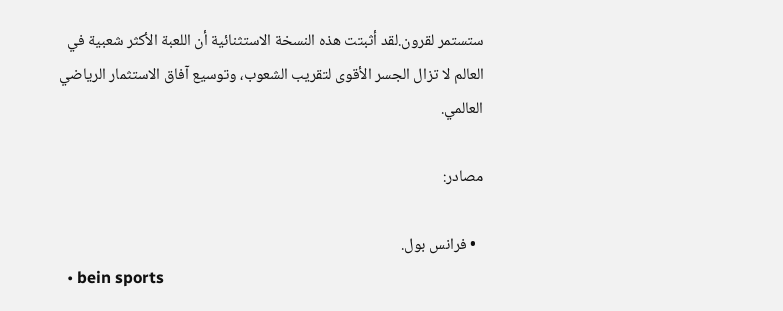ستستمر لقرون.لقد أثبتت هذه النسخة الاستثنائية أن اللعبة الأكثر شعبية في العالم لا تزال الجسر الأقوى لتقريب الشعوب، وتوسيع آفاق الاستثمار الرياضي العالمي.

مصادر:

  • فرانس بول.
  • bein sports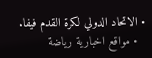• الاتحاد الدولي لكرة القدم فيفا.
  • مواقع اخبارية رياضة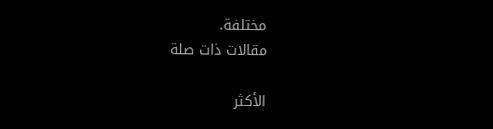مختلفة.
مقالات ذات صلة

الأكثر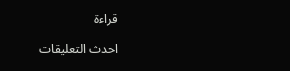قراءة

احدث التعليقات